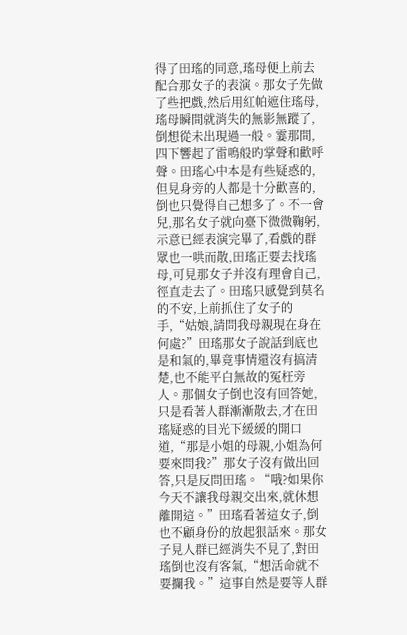得了田瑤的同意,瑤母便上前去配合那女子的表演。那女子先做了些把戲,然后用紅帕遮住瑤母,瑤母瞬間就消失的無影無蹤了,倒想從未出現過一般。霎那間,四下響起了雷鳴般旳掌聲和歡呼聲。田瑤心中本是有些疑惑的,但見身旁的人都是十分歡喜的,倒也只覺得自己想多了。不一會兒,那名女子就向臺下微微鞠躬,示意已經表演完畢了,看戲的群眾也一哄而散,田瑤正要去找瑤母,可見那女子并沒有理會自己,徑直走去了。田瑤只感覺到莫名的不安,上前抓住了女子的手,“姑娘,請問我母親現在身在何處?”田瑤那女子說話到底也是和氣的,畢竟事情還沒有搞清楚,也不能平白無故的冤枉旁人。那個女子倒也沒有回答她,只是看著人群漸漸散去,才在田瑤疑惑的目光下緩緩的開口道,“那是小姐的母親,小姐為何要來問我?”那女子沒有做出回答,只是反問田瑤。“哦?如果你今天不讓我母親交出來,就休想離開這。”田瑤看著這女子,倒也不顧身份的放起狠話來。那女子見人群已經消失不見了,對田瑤倒也沒有客氣,“想活命就不要攔我。”這事自然是要等人群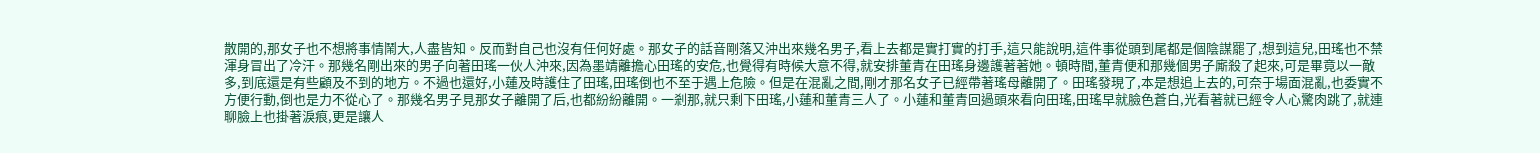散開的,那女子也不想將事情鬧大,人盡皆知。反而對自己也沒有任何好處。那女子的話音剛落又沖出來幾名男子,看上去都是實打實的打手,這只能說明,這件事從頭到尾都是個陰謀罷了,想到這兒,田瑤也不禁渾身冒出了冷汗。那幾名剛出來的男子向著田瑤一伙人沖來,因為墨靖離擔心田瑤的安危,也覺得有時候大意不得,就安排董青在田瑤身邊護著著她。頓時間,董青便和那幾個男子廝殺了起來,可是畢竟以一敵多,到底還是有些顧及不到的地方。不過也還好,小蓮及時護住了田瑤,田瑤倒也不至于遇上危險。但是在混亂之間,剛才那名女子已經帶著瑤母離開了。田瑤發現了,本是想追上去的,可奈于場面混亂,也委實不方便行動,倒也是力不從心了。那幾名男子見那女子離開了后,也都紛紛離開。一剎那,就只剩下田瑤,小蓮和董青三人了。小蓮和董青回過頭來看向田瑤,田瑤早就臉色蒼白,光看著就已經令人心驚肉跳了,就連聊臉上也掛著淚痕,更是讓人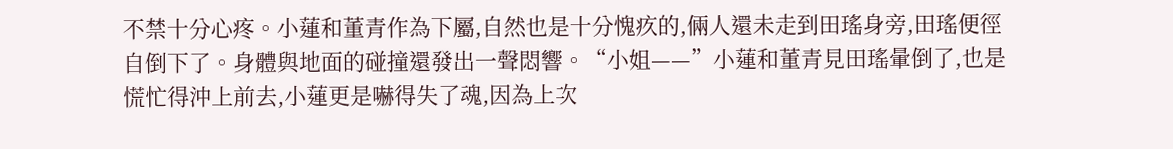不禁十分心疼。小蓮和董青作為下屬,自然也是十分愧疚的,倆人還未走到田瑤身旁,田瑤便徑自倒下了。身體與地面的碰撞還發出一聲悶響。“小姐——”小蓮和董青見田瑤暈倒了,也是慌忙得沖上前去,小蓮更是嚇得失了魂,因為上次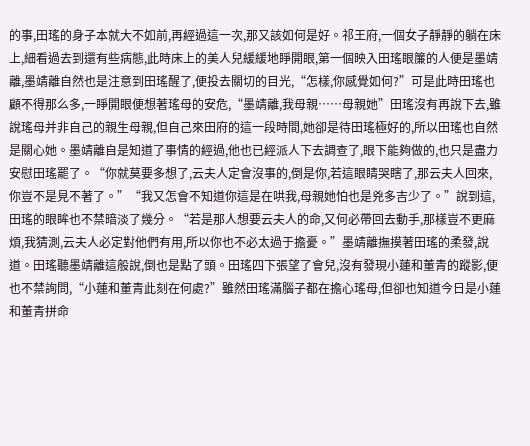的事,田瑤的身子本就大不如前,再經過這一次,那又該如何是好。祁王府,一個女子靜靜的躺在床上,細看過去到還有些病態,此時床上的美人兒緩緩地睜開眼,第一個映入田瑤眼簾的人便是墨靖離,墨靖離自然也是注意到田瑤醒了,便投去關切的目光,“怎樣,你感覺如何?”可是此時田瑤也顧不得那么多,一睜開眼便想著瑤母的安危,“墨靖離,我母親……母親她”田瑤沒有再說下去,雖說瑤母并非自己的親生母親,但自己來田府的這一段時間,她卻是待田瑤極好的,所以田瑤也自然是關心她。墨靖離自是知道了事情的經過,他也已經派人下去調查了,眼下能夠做的,也只是盡力安慰田瑤罷了。“你就莫要多想了,云夫人定會沒事的,倒是你,若這眼睛哭瞎了,那云夫人回來,你豈不是見不著了。”“我又怎會不知道你這是在哄我,母親她怕也是兇多吉少了。”說到這,田瑤的眼眸也不禁暗淡了幾分。“若是那人想要云夫人的命,又何必帶回去動手,那樣豈不更麻煩,我猜測,云夫人必定對他們有用,所以你也不必太過于擔憂。”墨靖離撫摸著田瑤的柔發,說道。田瑤聽墨靖離這般說,倒也是點了頭。田瑤四下張望了會兒,沒有發現小蓮和董青的蹤影,便也不禁詢問,“小蓮和董青此刻在何處?”雖然田瑤滿腦子都在擔心瑤母,但卻也知道今日是小蓮和董青拼命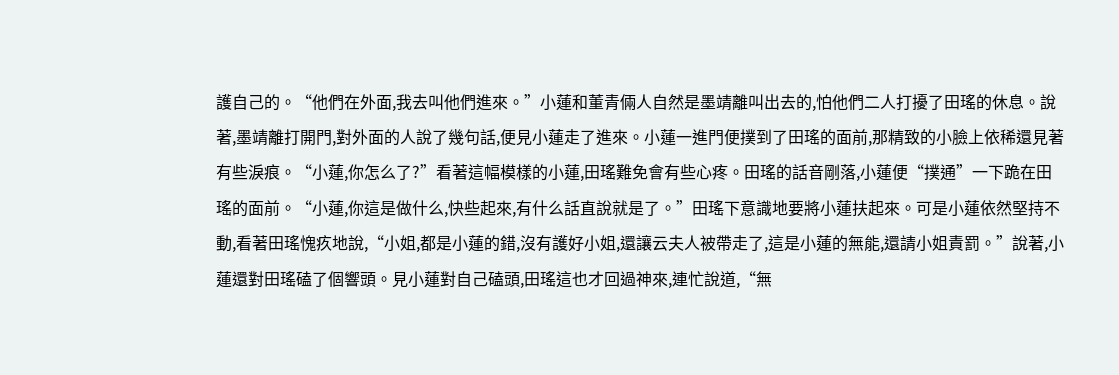護自己的。“他們在外面,我去叫他們進來。”小蓮和董青倆人自然是墨靖離叫出去的,怕他們二人打擾了田瑤的休息。說著,墨靖離打開門,對外面的人說了幾句話,便見小蓮走了進來。小蓮一進門便撲到了田瑤的面前,那精致的小臉上依稀還見著有些淚痕。“小蓮,你怎么了?”看著這幅模樣的小蓮,田瑤難免會有些心疼。田瑤的話音剛落,小蓮便“撲通”一下跪在田瑤的面前。“小蓮,你這是做什么,快些起來,有什么話直說就是了。”田瑤下意識地要將小蓮扶起來。可是小蓮依然堅持不動,看著田瑤愧疚地說,“小姐,都是小蓮的錯,沒有護好小姐,還讓云夫人被帶走了,這是小蓮的無能,還請小姐責罰。”說著,小蓮還對田瑤磕了個響頭。見小蓮對自己磕頭,田瑤這也才回過神來,連忙說道,“無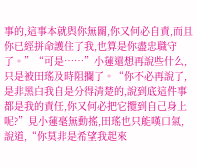事的,這事本就與你無關,你又何必自責,而且你已經拼命護住了我,也算是你盡忠職守了。”“可是……”小蓮還想再說些什么,只是被田瑤及時阻攔了。“你不必再說了,是非黑白我自是分得清楚的,說到底這件事都是我的責任,你又何必把它攬到自己身上呢?”見小蓮毫無動搖,田瑤也只能嘆口氣,說道,“你莫非是希望我起來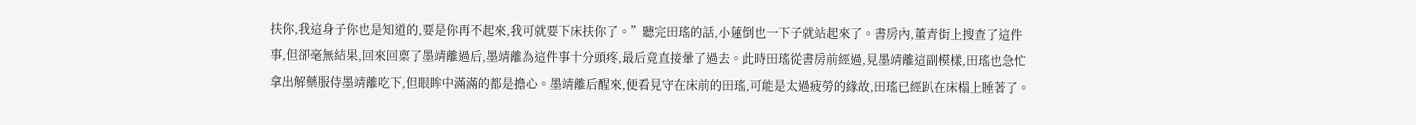扶你,我這身子你也是知道的,要是你再不起來,我可就要下床扶你了。”聽完田瑤的話,小蓮倒也一下子就站起來了。書房內,董青街上搜查了這件事,但卻毫無結果,回來回稟了墨靖離過后,墨靖離為這件事十分頭疼,最后竟直接暈了過去。此時田瑤從書房前經過,見墨靖離這副模樣,田瑤也急忙拿出解藥服侍墨靖離吃下,但眼眸中滿滿的都是擔心。墨靖離后醒來,便看見守在床前的田瑤,可能是太過疲勞的緣故,田瑤已經趴在床榻上睡著了。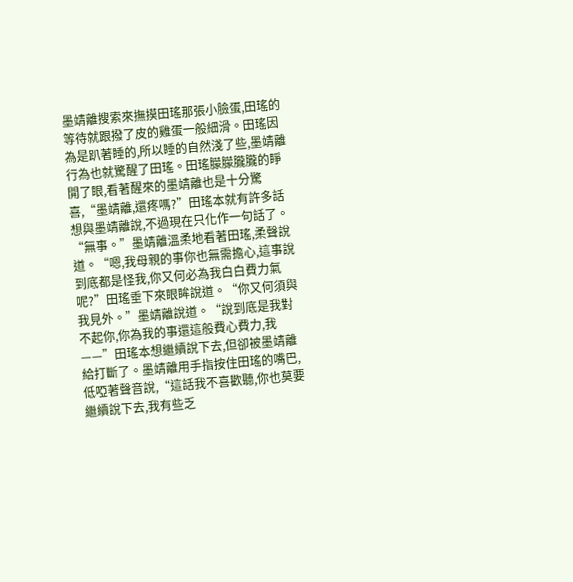墨靖離搜索來撫摸田瑤那張小臉蛋,田瑤的等待就跟撥了皮的雞蛋一般細滑。田瑤因為是趴著睡的,所以睡的自然淺了些,墨靖離行為也就驚醒了田瑤。田瑤朦朦朧朧的睜開了眼,看著醒來的墨靖離也是十分驚喜,“墨靖離,還疼嗎?”田瑤本就有許多話想與墨靖離說,不過現在只化作一句話了。“無事。”墨靖離溫柔地看著田瑤,柔聲說道。“嗯,我母親的事你也無需擔心,這事說到底都是怪我,你又何必為我白白費力氣呢?”田瑤垂下來眼眸說道。“你又何須與我見外。”墨靖離說道。“說到底是我對不起你,你為我的事還這般費心費力,我——”田瑤本想繼續說下去,但卻被墨靖離給打斷了。墨靖離用手指按住田瑤的嘴巴,低啞著聲音說,“這話我不喜歡聽,你也莫要繼續說下去,我有些乏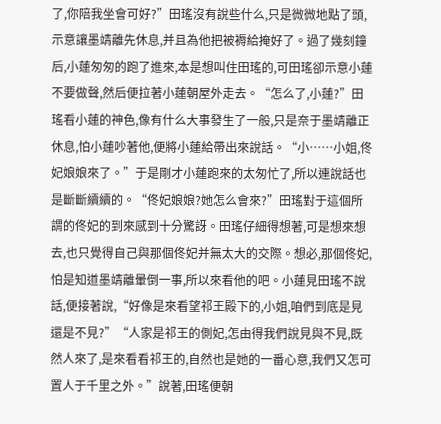了,你陪我坐會可好?”田瑤沒有說些什么,只是微微地點了頭,示意讓墨靖離先休息,并且為他把被褥給掩好了。過了幾刻鐘后,小蓮匆匆的跑了進來,本是想叫住田瑤的,可田瑤卻示意小蓮不要做聲,然后便拉著小蓮朝屋外走去。“怎么了,小蓮?”田瑤看小蓮的神色,像有什么大事發生了一般,只是奈于墨靖離正休息,怕小蓮吵著他,便將小蓮給帶出來說話。“小……小姐,佟妃娘娘來了。”于是剛才小蓮跑來的太匆忙了,所以連說話也是斷斷續續的。“佟妃娘娘?她怎么會來?”田瑤對于這個所謂的佟妃的到來感到十分驚訝。田瑤仔細得想著,可是想來想去,也只覺得自己與那個佟妃并無太大的交際。想必,那個佟妃,怕是知道墨靖離暈倒一事,所以來看他的吧。小蓮見田瑤不說話,便接著說,“好像是來看望祁王殿下的,小姐,咱們到底是見還是不見?”“人家是祁王的側妃,怎由得我們說見與不見,既然人來了,是來看看祁王的,自然也是她的一番心意,我們又怎可置人于千里之外。”說著,田瑤便朝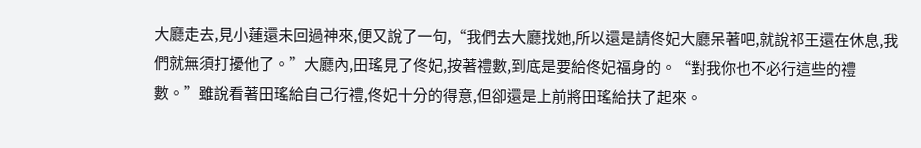大廳走去,見小蓮還未回過神來,便又說了一句,“我們去大廳找她,所以還是請佟妃大廳呆著吧,就說祁王還在休息,我們就無須打擾他了。”大廳內,田瑤見了佟妃,按著禮數,到底是要給佟妃福身的。“對我你也不必行這些的禮數。”雖說看著田瑤給自己行禮,佟妃十分的得意,但卻還是上前將田瑤給扶了起來。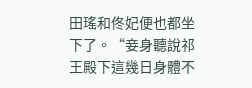田瑤和佟妃便也都坐下了。“妾身聽說祁王殿下這幾日身體不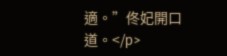適。”佟妃開口道。</p>